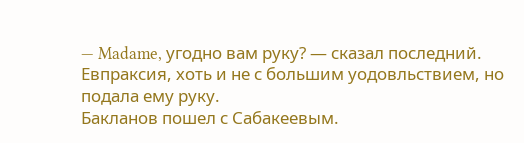— Madame, угодно вам руку? — сказал последний.
Евпраксия, хоть и не с большим уодовльствием, но подала ему руку.
Бакланов пошел с Сабакеевым.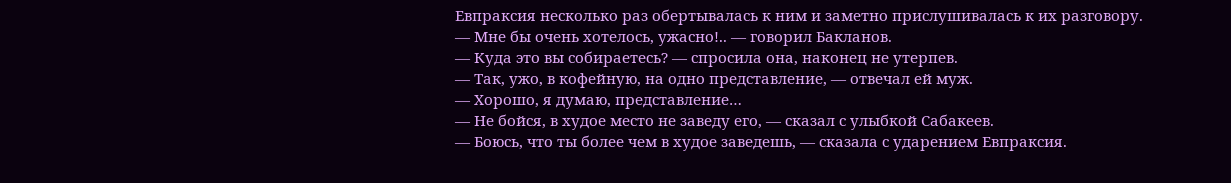Евпраксия несколько раз обертывалась к ним и заметно прислушивалась к их разговору.
— Мне бы очень хотелось, ужасно!.. — говорил Бакланов.
— Куда это вы собираетесь? — спросила она, наконец не утерпев.
— Так, ужо, в кофейную, на одно представление, — отвечал ей муж.
— Хорошо, я думаю, представление…
— Не бойся, в худое место не заведу его, — сказал с улыбкой Сабакеев.
— Боюсь, что ты более чем в худое заведешь, — сказала с ударением Евпраксия.